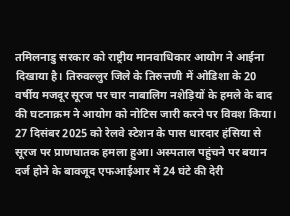तमिलनाडु सरकार को राष्ट्रीय मानवाधिकार आयोग ने आईना दिखाया है। तिरुवल्लुर जिले के तिरुत्तणी में ओडिशा के 20 वर्षीय मजदूर सूरज पर चार नाबालिग नशेड़ियों के हमले के बाद की घटनाक्रम ने आयोग को नोटिस जारी करने पर विवश किया।
27 दिसंबर 2025 को रेलवे स्टेशन के पास धारदार हंसिया से सूरज पर प्राणघातक हमला हुआ। अस्पताल पहुंचने पर बयान दर्ज होने के बावजूद एफआईआर में 24 घंटे की देरी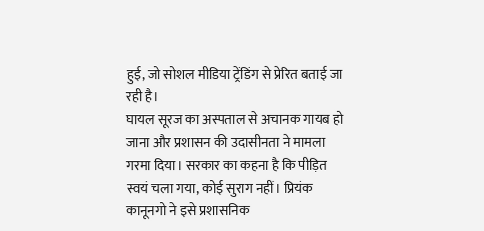हुई, जो सोशल मीडिया ट्रेंडिंग से प्रेरित बताई जा रही है।
घायल सूरज का अस्पताल से अचानक गायब हो जाना और प्रशासन की उदासीनता ने मामला गरमा दिया। सरकार का कहना है कि पीड़ित स्वयं चला गया, कोई सुराग नहीं। प्रियंक कानूनगो ने इसे प्रशासनिक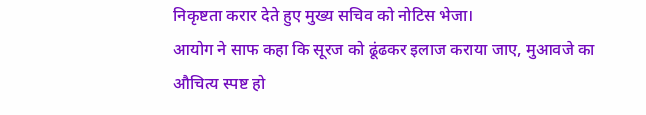निकृष्टता करार देते हुए मुख्य सचिव को नोटिस भेजा।
आयोग ने साफ कहा कि सूरज को ढूंढकर इलाज कराया जाए, मुआवजे का औचित्य स्पष्ट हो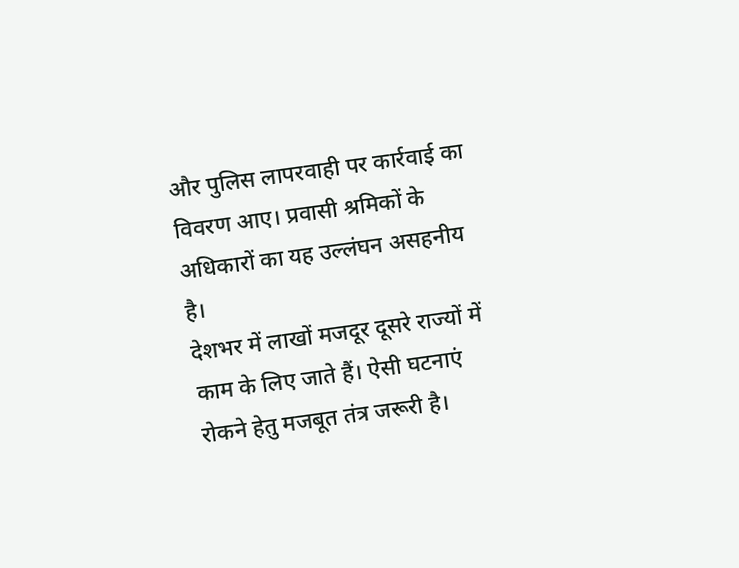और पुलिस लापरवाही पर कार्रवाई का विवरण आए। प्रवासी श्रमिकों के अधिकारों का यह उल्लंघन असहनीय है।
देशभर में लाखों मजदूर दूसरे राज्यों में काम के लिए जाते हैं। ऐसी घटनाएं रोकने हेतु मजबूत तंत्र जरूरी है।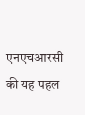एनएचआरसी की यह पहल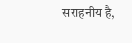सराहनीय है,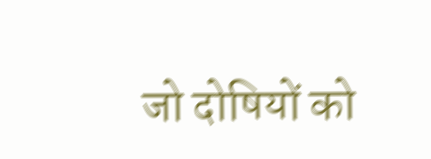जो दोषियों को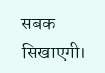सबक सिखाएगी।